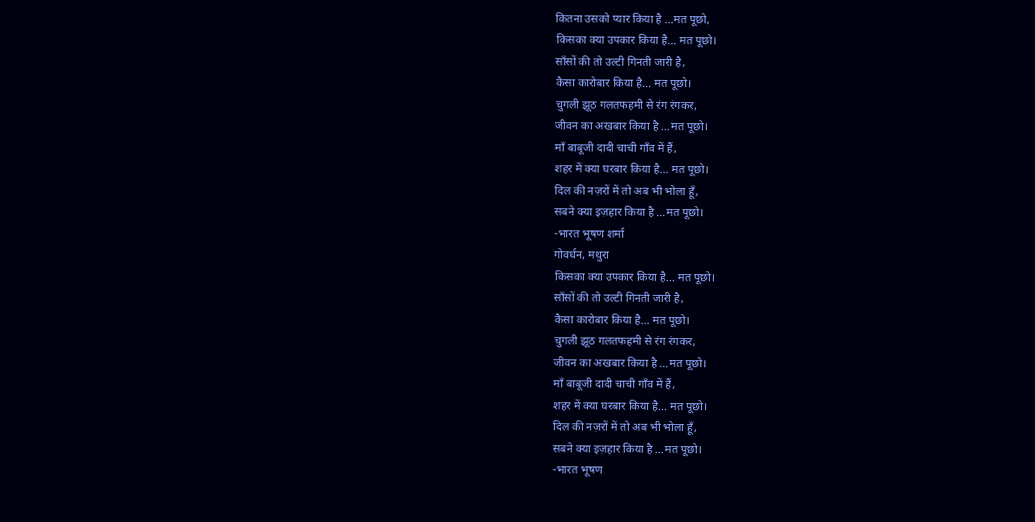कितना उसको प्यार किया है ...मत पूछो,
किसका क्या उपकार किया है... मत पूछो।
साँसों की तो उल्टी गिनती जारी है,
कैसा कारोबार किया है... मत पूछो।
चुगली झूठ गलतफहमी से रंग रंगकर,
जीवन का अखबार किया है ...मत पूछो।
माँ बाबूजी दादी चाची गाँव में हैं,
शहर में क्या घरबार किया है... मत पूछो।
दिल की नज़रों में तो अब भी भोला हूँ,
सबने क्या इज़हार किया है ...मत पूछो।
-भारत भूषण शर्मा
गोवर्धन, मथुरा
किसका क्या उपकार किया है... मत पूछो।
साँसों की तो उल्टी गिनती जारी है,
कैसा कारोबार किया है... मत पूछो।
चुगली झूठ गलतफहमी से रंग रंगकर,
जीवन का अखबार किया है ...मत पूछो।
माँ बाबूजी दादी चाची गाँव में हैं,
शहर में क्या घरबार किया है... मत पूछो।
दिल की नज़रों में तो अब भी भोला हूँ,
सबने क्या इज़हार किया है ...मत पूछो।
-भारत भूषण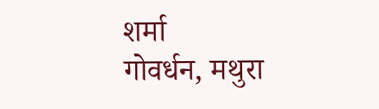शर्मा
गोवर्धन, मथुरा